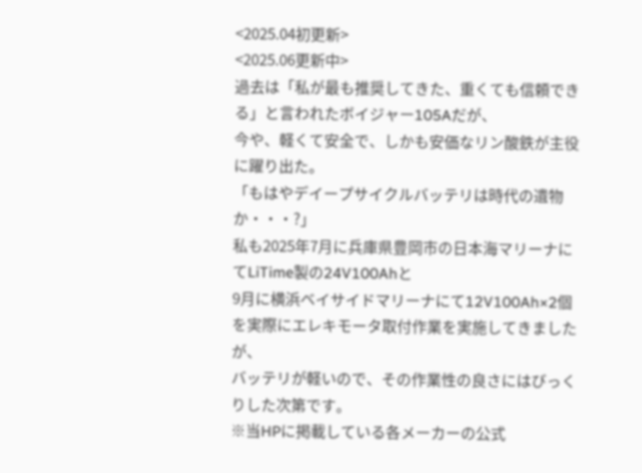<2025.04初更新>
<2025.06更新中>
過去は「私が最も推奨してきた、重くても信頼できる」と言われたボイジャー105Aだが、
今や、軽くて安全で、しかも安価なリン酸鉄が主役に躍り出た。
「もはやデイープサイクルバッテリは時代の遺物か・・・?」
私も2025年7月に兵庫県豊岡市の日本海マリーナにてLiTime製の24V100Ahと
9月に横浜ベイサイドマリーナにて12V100Ah×2個を実際にエレキモータ取付作業を実施してきましたが、
バッテリが軽いので、その作業性の良さにはびっくりした次第です。
※当HPに掲載している各メーカーの公式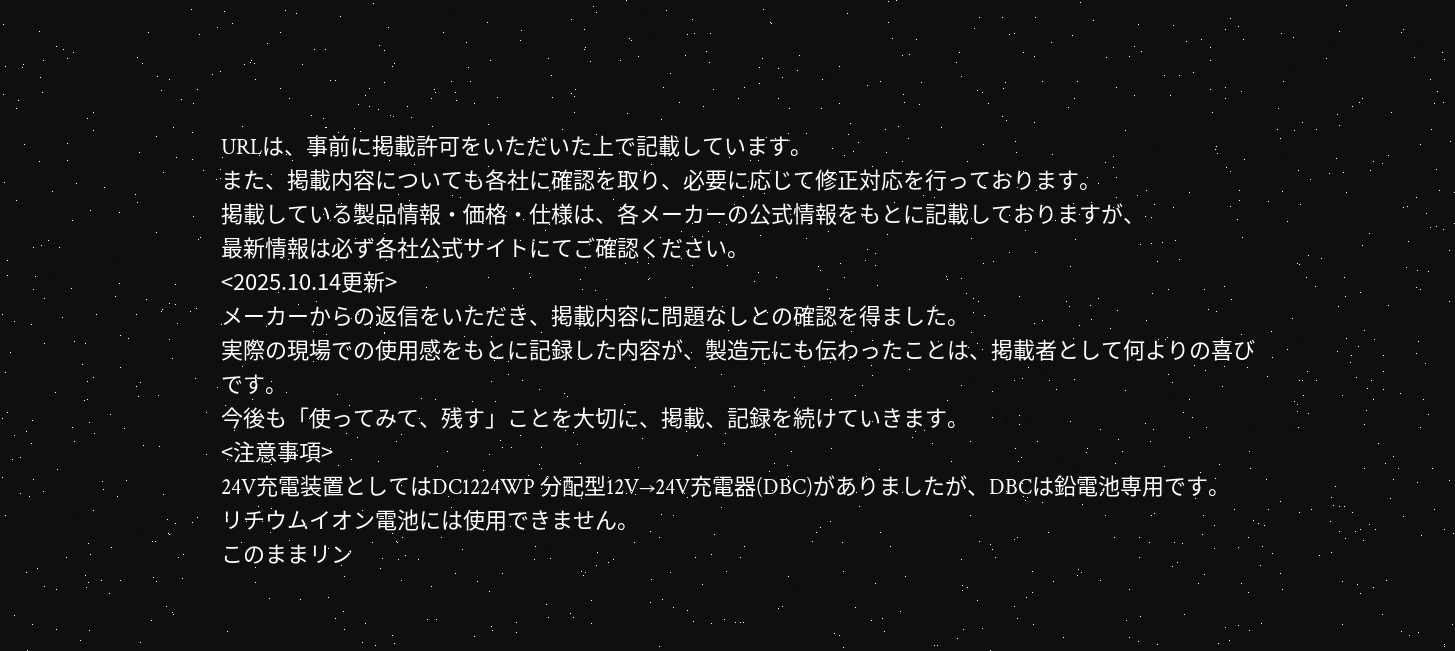URLは、事前に掲載許可をいただいた上で記載しています。
また、掲載内容についても各社に確認を取り、必要に応じて修正対応を行っております。
掲載している製品情報・価格・仕様は、各メーカーの公式情報をもとに記載しておりますが、
最新情報は必ず各社公式サイトにてご確認ください。
<2025.10.14更新>
メーカーからの返信をいただき、掲載内容に問題なしとの確認を得ました。
実際の現場での使用感をもとに記録した内容が、製造元にも伝わったことは、掲載者として何よりの喜びです。
今後も「使ってみて、残す」ことを大切に、掲載、記録を続けていきます。
<注意事項>
24V充電装置としてはDC1224WP 分配型12V→24V充電器(DBC)がありましたが、DBCは鉛電池専用です。
リチウムイオン電池には使用できません。
このままリン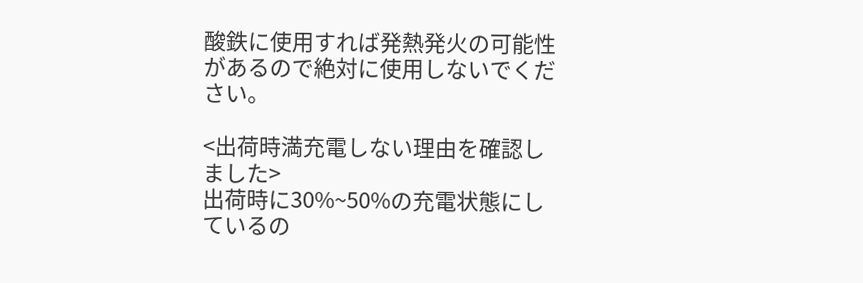酸鉄に使用すれば発熱発火の可能性があるので絶対に使用しないでください。

<出荷時満充電しない理由を確認しました>
出荷時に30%~50%の充電状態にしているの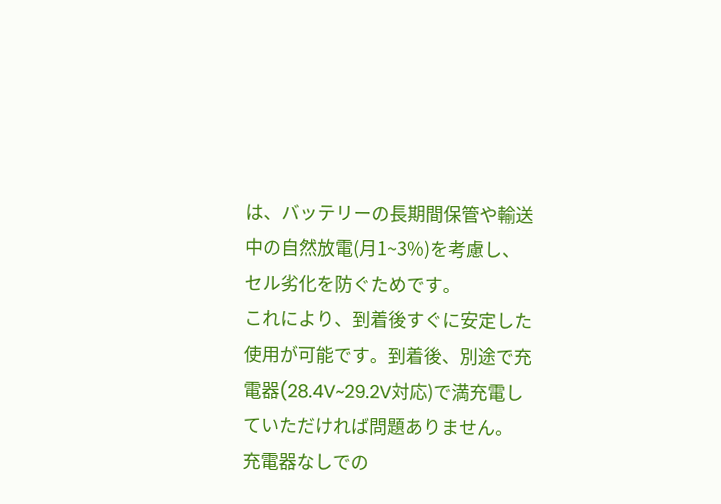は、バッテリーの長期間保管や輸送中の自然放電(月1~3%)を考慮し、セル劣化を防ぐためです。
これにより、到着後すぐに安定した使用が可能です。到着後、別途で充電器(28.4V~29.2V対応)で満充電していただければ問題ありません。
充電器なしでの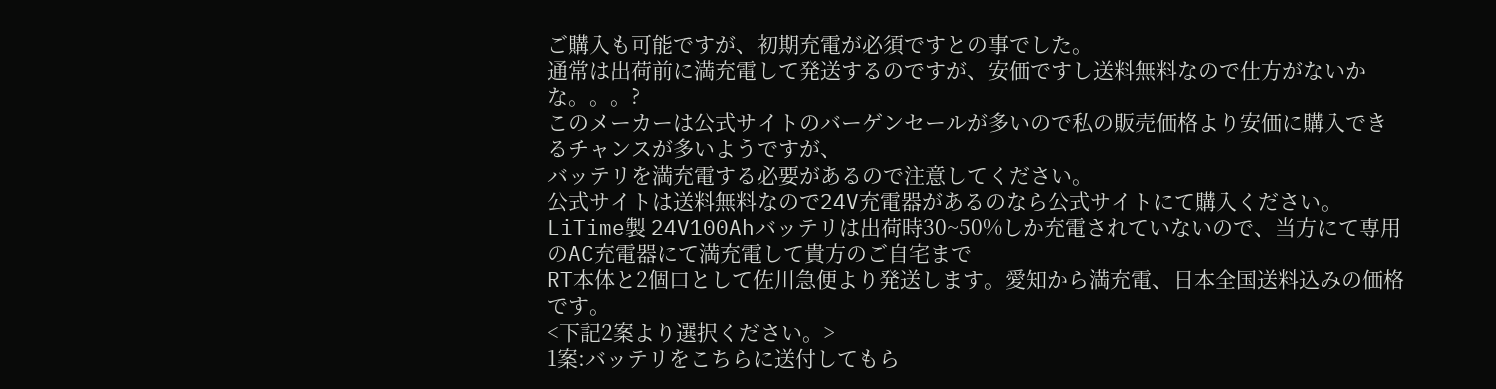ご購入も可能ですが、初期充電が必須ですとの事でした。
通常は出荷前に満充電して発送するのですが、安価ですし送料無料なので仕方がないかな。。。?
このメーカーは公式サイトのバーゲンセールが多いので私の販売価格より安価に購入できるチャンスが多いようですが、
バッテリを満充電する必要があるので注意してください。
公式サイトは送料無料なので24V充電器があるのなら公式サイトにて購入ください。
LiTime製 24V100Ahバッテリは出荷時30~50%しか充電されていないので、当方にて専用のAC充電器にて満充電して貴方のご自宅まで
RT本体と2個口として佐川急便より発送します。愛知から満充電、日本全国送料込みの価格です。
<下記2案より選択ください。>
1案:バッテリをこちらに送付してもら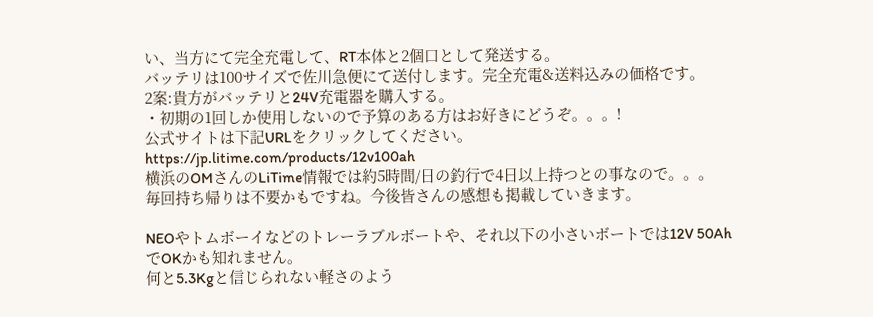い、当方にて完全充電して、RT本体と2個口として発送する。
バッテリは100サイズで佐川急便にて送付します。完全充電&送料込みの価格です。
2案:貴方がバッテリと24V充電器を購入する。
・初期の1回しか使用しないので予算のある方はお好きにどうぞ。。。!
公式サイトは下記URLをクリックしてください。
https://jp.litime.com/products/12v100ah
横浜のOMさんのLiTime情報では約5時間/日の釣行で4日以上持つとの事なので。。。
毎回持ち帰りは不要かもですね。今後皆さんの感想も掲載していきます。

NEOやトムボーイなどのトレーラブルボートや、それ以下の小さいボートでは12V 50AhでOKかも知れません。
何と5.3Kgと信じられない軽さのよう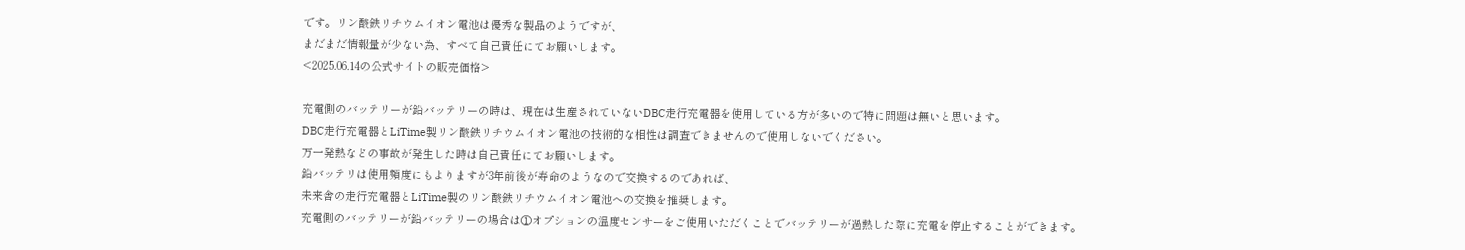です。リン酸鉄リチウムイオン電池は優秀な製品のようですが、
まだまだ情報量が少ない為、すべて自己責任にてお願いします。
<2025.06.14の公式サイトの販売価格>

充電側のバッテリーが鉛バッテリーの時は、現在は生産されていないDBC走行充電器を使用している方が多いので特に問題は無いと思います。
DBC走行充電器とLiTime製リン酸鉄リチウムイオン電池の技術的な相性は調査できませんので使用しないでください。
万一発熱などの事故が発生した時は自己責任にてお願いします。
鉛バッテリは使用頻度にもよりますが3年前後が寿命のようなので交換するのであれば、
未来舎の走行充電器とLiTime製のリン酸鉄リチウムイオン電池への交換を推奨します。
充電側のバッテリーが鉛バッテリーの場合は①オプションの温度センサーをご使用いただくことでバッテリーが過熱した際に充電を停止することができます。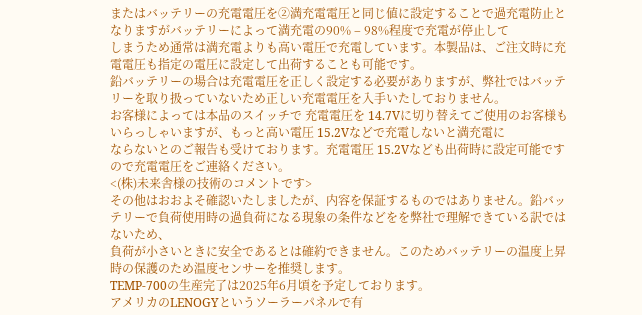またはバッテリーの充電電圧を②満充電電圧と同じ値に設定することで過充電防止となりますがバッテリーによって満充電の90% – 98%程度で充電が停止して
しまうため通常は満充電よりも高い電圧で充電しています。本製品は、ご注文時に充電電圧も指定の電圧に設定して出荷することも可能です。
鉛バッテリーの場合は充電電圧を正しく設定する必要がありますが、弊社ではバッテリーを取り扱っていないため正しい充電電圧を入手いたしておりません。
お客様によっては本品のスイッチで 充電電圧を 14.7Vに切り替えてご使用のお客様もいらっしゃいますが、もっと高い電圧 15.2Vなどで充電しないと満充電に
ならないとのご報告も受けております。充電電圧 15.2Vなども出荷時に設定可能ですので充電電圧をご連絡ください。
<(株)未来舎様の技術のコメントです>
その他はおおよそ確認いたしましたが、内容を保証するものではありません。鉛バッテリーで負荷使用時の過負荷になる現象の条件などをを弊社で理解できている訳ではないため、
負荷が小さいときに安全であるとは確約できません。このためバッテリーの温度上昇時の保護のため温度センサーを推奨します。
TEMP-700の生産完了は2025年6月頃を予定しております。
アメリカのLENOGYというソーラーパネルで有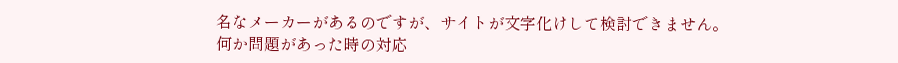名なメーカーがあるのですが、サイトが文字化けして検討できません。
何か問題があった時の対応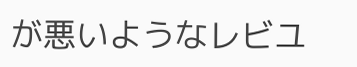が悪いようなレビユ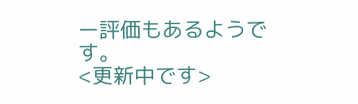ー評価もあるようです。
<更新中です>